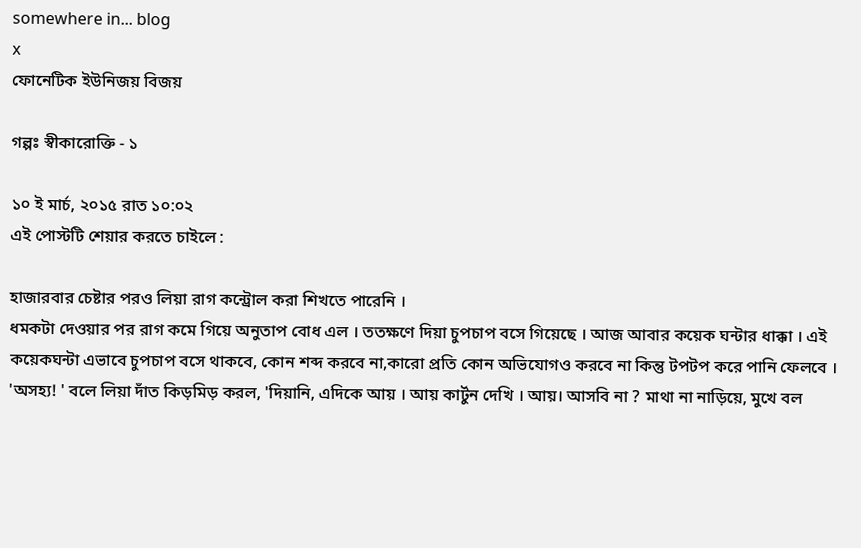somewhere in... blog
x
ফোনেটিক ইউনিজয় বিজয়

গল্পঃ স্বীকারোক্তি - ১

১০ ই মার্চ, ২০১৫ রাত ১০:০২
এই পোস্টটি শেয়ার করতে চাইলে :

হাজারবার চেষ্টার পরও লিয়া রাগ কন্ট্রোল করা শিখতে পারেনি ।
ধমকটা দেওয়ার পর রাগ কমে গিয়ে অনুতাপ বোধ এল । ততক্ষণে দিয়া চুপচাপ বসে গিয়েছে । আজ আবার কয়েক ঘন্টার ধাক্কা । এই কয়েকঘন্টা এভাবে চুপচাপ বসে থাকবে, কোন শব্দ করবে না,কারো প্রতি কোন অভিযোগও করবে না কিন্তু টপটপ করে পানি ফেলবে ।
'অসহ্য! ' বলে লিয়া দাঁত কিড়মিড় করল, 'দিয়ানি, এদিকে আয় । আয় কার্টুন দেখি । আয়। আসবি না ? মাথা না নাড়িয়ে, মুখে বল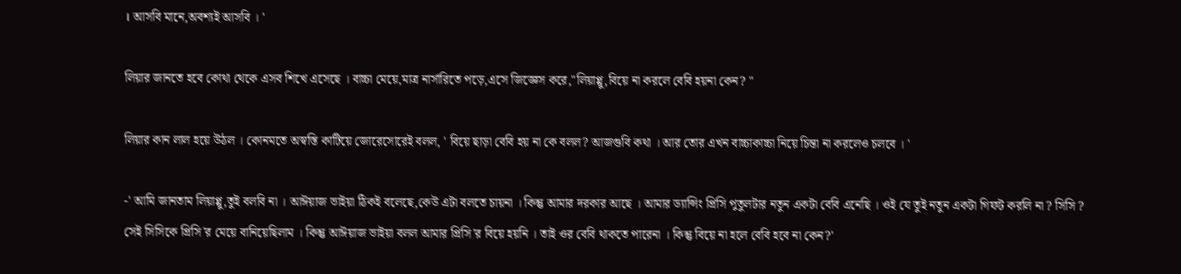। আসবি মানে,অবশ্যই আসবি । '

লিয়ার জানতে হবে কোথা থেকে এসব শিখে এসেছে । বাচ্চা মেয়ে,মাত্র নার্সারিতে পড়ে,এসে জিজ্ঞেস করে,"লিয়াপ্পু,বিয়ে না করলে বেবি হয়না কেন? "

লিয়ার কান লাল হয়ে উঠল । কোনমতে অস্বস্তি কাটিয়ে জোরেসোরেই বলল, ' বিয়ে ছাড়া বেবি হয় না কে বলল? আজগুবি কথা । আর তোর এখন বাচ্চাকাচ্চা নিয়ে চিন্তা না করলেও চলবে । '

-' আমি জানতাম লিয়াপ্পু,তুই বলবি না । আঈয়াজ ভাইয়া ঠিকই বলেছে,কেউ এটা বলতে চায়না । কিন্তু আমার দরকার আছে । আমার ড্যান্সিং প্রিসি পুতুলটার নতুন একটা বেবি এনেছি । ওই যে তুই নতুন একটা গিফট করলি না ? সিসি ? সেই সিসিকে প্রিসি'র মেয়ে বানিয়েছিলাম । কিন্তু আঈয়াজ ভাইয়া বলল আমার প্রিসি'র বিয়ে হয়নি । তাই ওর বেবি থাকতে পারেনা । কিন্তু বিয়ে না হলে বেবি হবে না কেন?'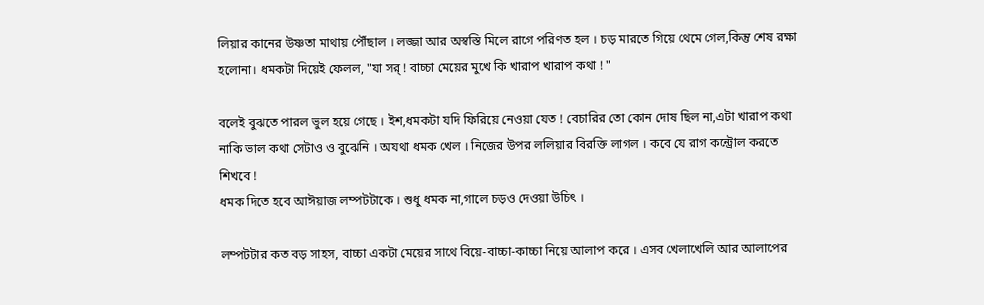লিয়ার কানের উষ্ণতা মাথায় পৌঁছাল । লজ্জা আর অস্বস্তি মিলে রাগে পরিণত হল । চড় মারতে গিয়ে থেমে গেল,কিন্তু শেষ রক্ষা হলোনা। ধমকটা দিয়েই ফেলল, "যা সর্ ! বাচ্চা মেয়ের মুখে কি খারাপ খারাপ কথা ! "

বলেই বুঝতে পারল ভুল হয়ে গেছে । ইশ,ধমকটা যদি ফিরিয়ে নেওয়া যেত ! বেচারির তো কোন দোষ ছিল না,এটা খারাপ কথা নাকি ভাল কথা সেটাও ও বুঝেনি । অযথা ধমক খেল । নিজের উপর ললিয়ার বিরক্তি লাগল । কবে যে রাগ কন্ট্রোল করতে শিখবে !
ধমক দিতে হবে আঈয়াজ লম্পটটাকে । শুধু ধমক না,গালে চড়ও দেওয়া উচিৎ ।

লম্পটটার কত বড় সাহস, বাচ্চা একটা মেয়ের সাথে বিয়ে-বাচ্চা-কাচ্চা নিয়ে আলাপ করে । এসব খেলাখেলি আর আলাপের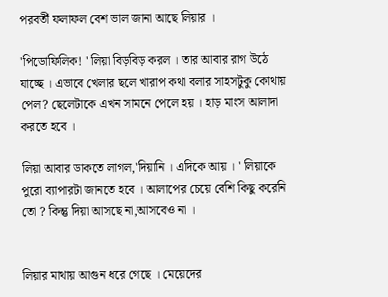পরবর্তী ফলাফল বেশ ভাল জানা আছে লিয়ার ।

'পিডোফিলিক! ' লিয়া বিড়বিড় করল । তার আবার রাগ উঠে যাচ্ছে । এভাবে খেলার ছলে খারাপ কথা বলার সাহসটুকু কোথায় পেল? ছেলেটাকে এখন সামনে পেলে হয় । হাড় মাংস আলাদা করতে হবে ।

লিয়া আবার ডাকতে লাগল,'দিয়ানি । এদিকে আয় । ' লিয়াকে পুরো ব্যাপারটা জানতে হবে । আলাপের চেয়ে বেশি কিছু করেনি তো ? কিন্তু দিয়া আসছে না,আসবেও না ।


লিয়ার মাথায় আগুন ধরে গেছে । মেয়েদের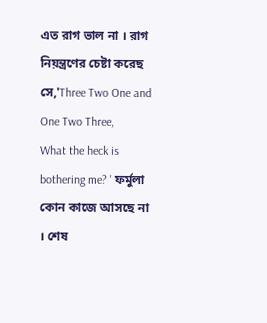এত রাগ ভাল না । রাগ নিয়ন্ত্রণের চেষ্টা করেছ সে,'Three Two One and One Two Three,
What the heck is bothering me? ' ফর্মুলা কোন কাজে আসছে না । শেষ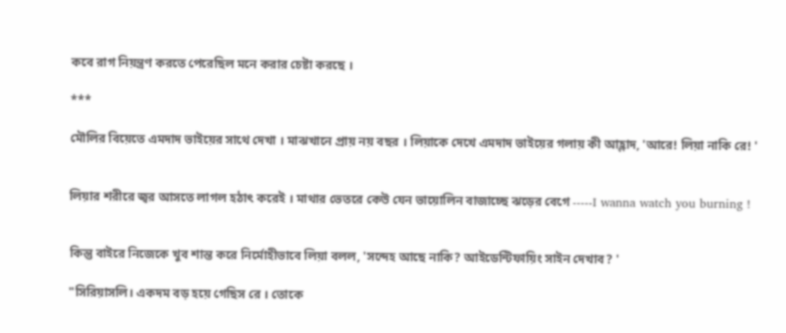কবে রাগ নিয়ন্ত্রণ করতে পেরেছিল মনে করার চেষ্টা করছে ।

***

মৌলির বিয়েতে এমদাদ ভাইয়ের সাথে দেখা । মাঝখানে প্রায় নয় বছর । লিয়াকে দেখে এমদাদ ভাইয়ের গলায় কী আহ্লাদ, 'আরে! লিয়া নাকি রে! '


লিয়ার শরীরে জ্বর আসতে লাগল হঠাৎ করেই । মাথার ভেতরে কেউ যেন ভায়োলিন বাজাচ্ছে ঝড়ের বেগে -----I wanna watch you burning !


কিন্তু বাইরে নিজেকে খুব শান্ত করে নির্মোহীভাবে লিয়া বলল, 'সন্দেহ আছে নাকি? আইডেন্টিফায়িং সাইন দেখাব? '

"সিরিয়াসলি। একদম বড় হয়ে গেছিস রে । তোকে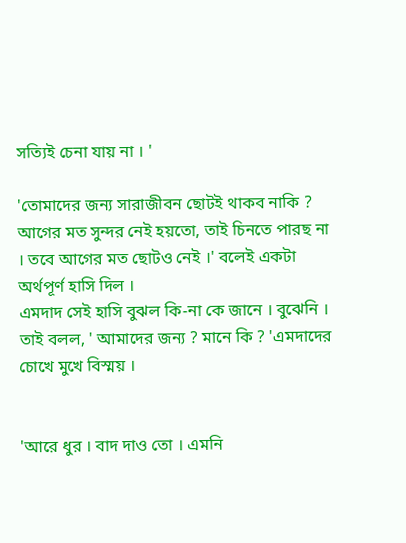সত্যিই চেনা যায় না । '

'তোমাদের জন্য সারাজীবন ছোটই থাকব নাকি ? আগের মত সুন্দর নেই হয়তো, তাই চিনতে পারছ না । তবে আগের মত ছোটও নেই ।' বলেই একটা অর্থপূর্ণ হাসি দিল ।
এমদাদ সেই হাসি বুঝল কি-না কে জানে । বুঝেনি । তাই বলল, ' আমাদের জন্য ? মানে কি ? 'এমদাদের চোখে মুখে বিস্ময় ।


'আরে ধুর । বাদ দাও তো । এমনি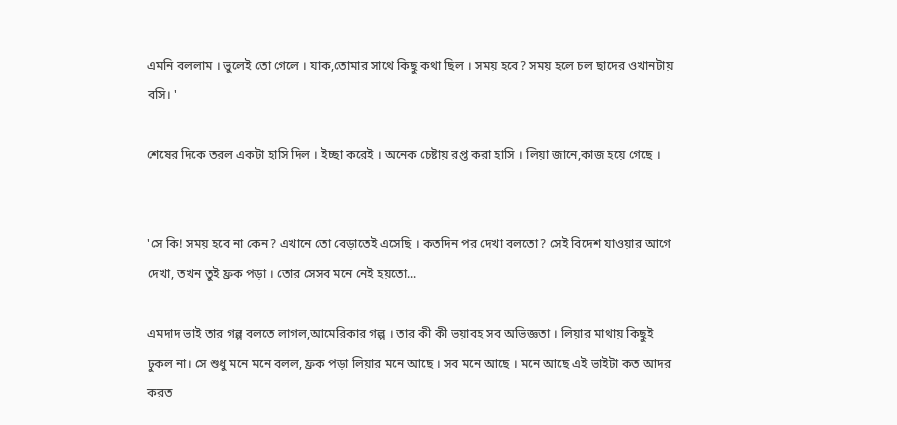এমনি বললাম । ভুলেই তো গেলে । যাক,তোমার সাথে কিছু কথা ছিল । সময় হবে? সময় হলে চল ছাদের ওখানটায় বসি। '

শেষের দিকে তরল একটা হাসি দিল । ইচ্ছা করেই । অনেক চেষ্টায় রপ্ত করা হাসি । লিয়া জানে,কাজ হয়ে গেছে ।


'সে কি! সময় হবে না কেন? এখানে তো বেড়াতেই এসেছি । কতদিন পর দেখা বলতো? সেই বিদেশ যাওয়ার আগে দেখা, তখন তুই ফ্রক পড়া । তোর সেসব মনে নেই হয়তো...

এমদাদ ভাই তার গল্প বলতে লাগল,আমেরিকার গল্প । তার কী কী ভয়াবহ সব অভিজ্ঞতা । লিয়ার মাথায় কিছুই ঢুকল না। সে শুধু মনে মনে বলল, ফ্রক পড়া লিয়ার মনে আছে । সব মনে আছে । মনে আছে এই ভাইটা কত আদর করত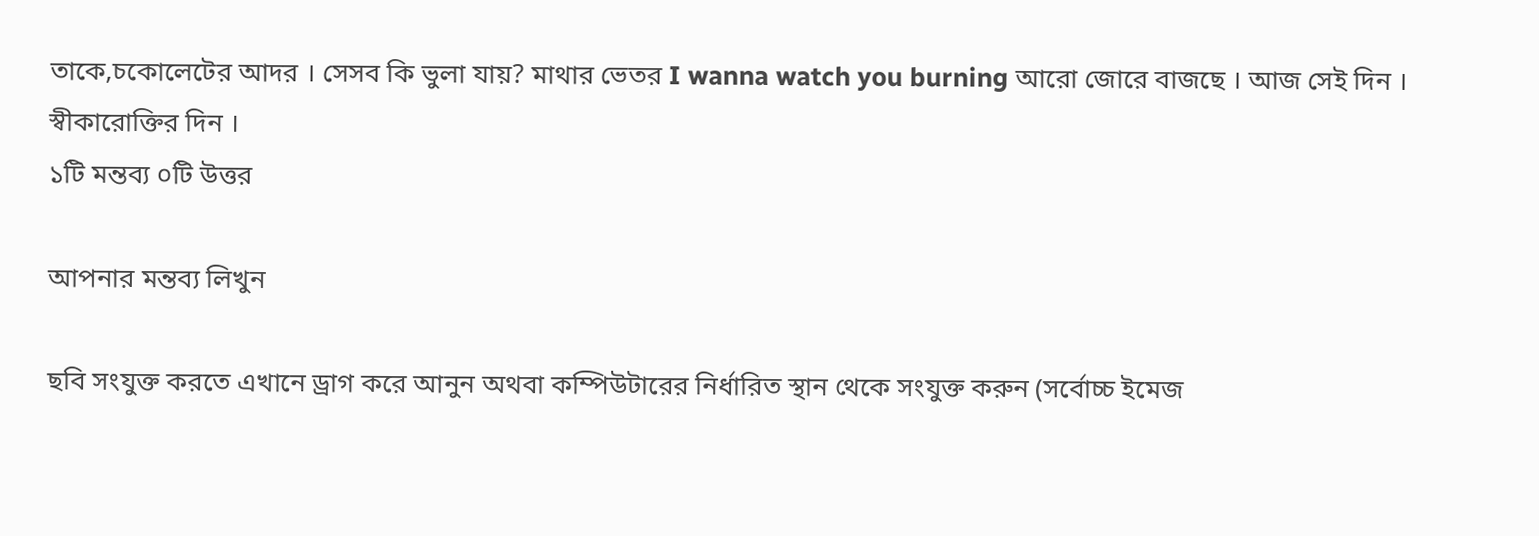তাকে,চকোলেটের আদর । সেসব কি ভুলা যায়? মাথার ভেতর I wanna watch you burning আরো জোরে বাজছে । আজ সেই দিন । স্বীকারোক্তির দিন ।
১টি মন্তব্য ০টি উত্তর

আপনার মন্তব্য লিখুন

ছবি সংযুক্ত করতে এখানে ড্রাগ করে আনুন অথবা কম্পিউটারের নির্ধারিত স্থান থেকে সংযুক্ত করুন (সর্বোচ্চ ইমেজ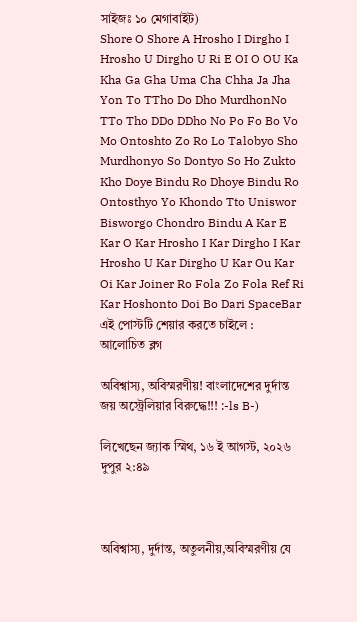সাইজঃ ১০ মেগাবাইট)
Shore O Shore A Hrosho I Dirgho I Hrosho U Dirgho U Ri E OI O OU Ka Kha Ga Gha Uma Cha Chha Ja Jha Yon To TTho Do Dho MurdhonNo TTo Tho DDo DDho No Po Fo Bo Vo Mo Ontoshto Zo Ro Lo Talobyo Sho Murdhonyo So Dontyo So Ho Zukto Kho Doye Bindu Ro Dhoye Bindu Ro Ontosthyo Yo Khondo Tto Uniswor Bisworgo Chondro Bindu A Kar E Kar O Kar Hrosho I Kar Dirgho I Kar Hrosho U Kar Dirgho U Kar Ou Kar Oi Kar Joiner Ro Fola Zo Fola Ref Ri Kar Hoshonto Doi Bo Dari SpaceBar
এই পোস্টটি শেয়ার করতে চাইলে :
আলোচিত ব্লগ

অবিশ্বাস্য, অবিস্মরণীয়! বাংলাদেশের দুর্দান্ত জয় অস্ট্রেলিয়ার বিরুদ্ধে!!! :-ls B-)

লিখেছেন জ্যাক স্মিথ, ১৬ ই আগস্ট, ২০২৬ দুপুর ২:৪৯



অবিশ্বাস্য, দুর্দান্ত, অতুলনীয়,অবিস্মরণীয় যে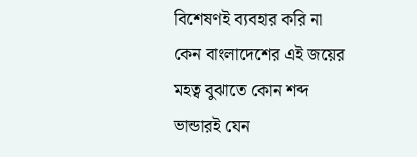বিশেষণই ব্যবহার করি না কেন বাংলাদেশের এই জয়ের মহত্ব বুঝাতে কোন শব্দ ভান্ডারই যেন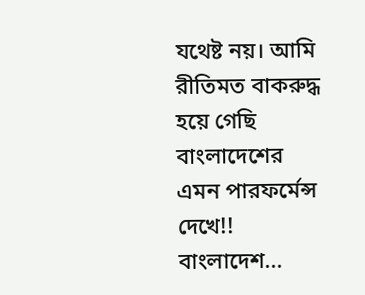যথেষ্ট নয়। আমি রীতিমত বাকরুদ্ধ হয়ে গেছি বাংলাদেশের এমন পারফর্মেন্স দেখে!! বাংলাদেশ...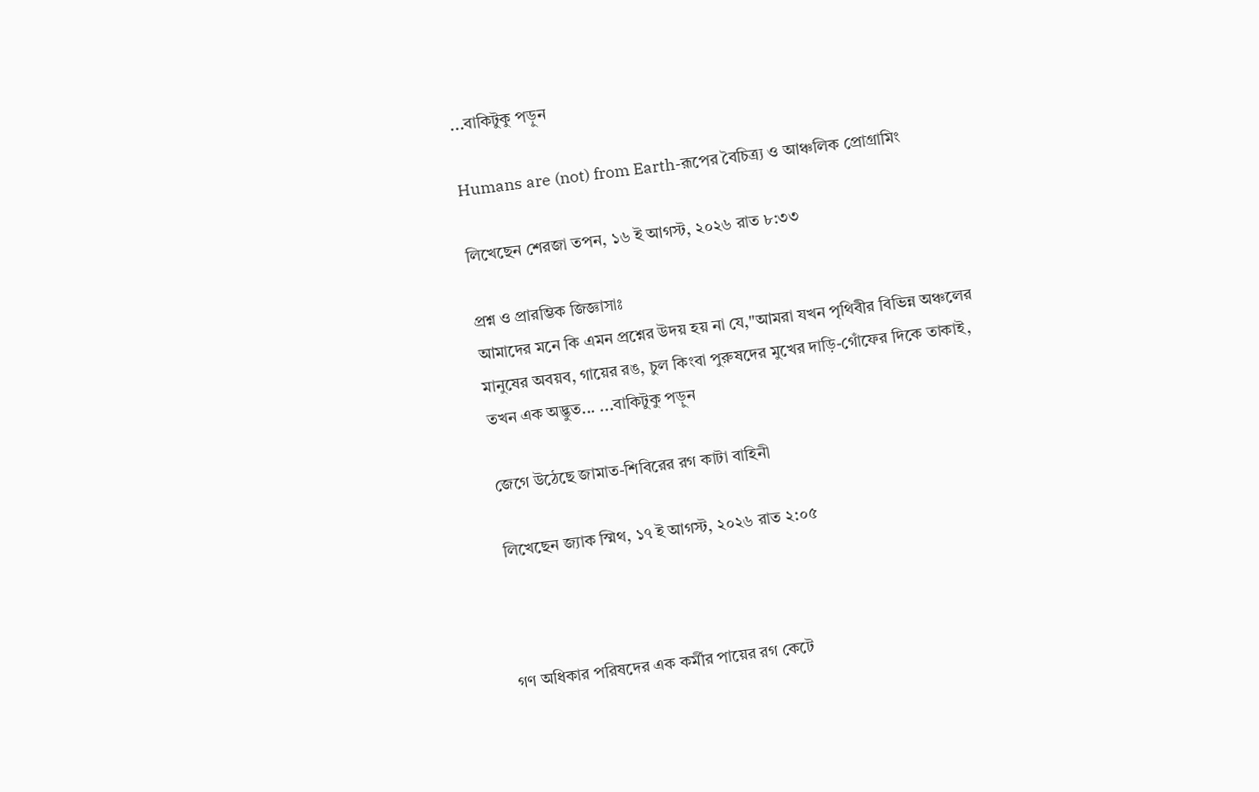...বাকিটুকু পড়ুন

Humans are (not) from Earth-রূপের বৈচিত্র্য ও আঞ্চলিক প্রোগ্রামিং

লিখেছেন শেরজা তপন, ১৬ ই আগস্ট, ২০২৬ রাত ৮:৩৩

প্রশ্ন ও প্রারম্ভিক জিজ্ঞাসাঃ
আমাদের মনে কি এমন প্রশ্নের উদয় হয় না যে,"আমরা যখন পৃথিবীর বিভিন্ন অঞ্চলের মানুষের অবয়ব, গায়ের রঙ, চুল কিংবা পুরুষদের মুখের দাড়ি-গোঁফের দিকে তাকাই, তখন এক অদ্ভুত... ...বাকিটুকু পড়ুন

জেগে উঠেছে জামাত-শিবিরের রগ কাটা বাহিনী

লিখেছেন জ্যাক স্মিথ, ১৭ ই আগস্ট, ২০২৬ রাত ২:০৫



গণ অধিকার পরিষদের এক কর্মীর পায়ের রগ কেটে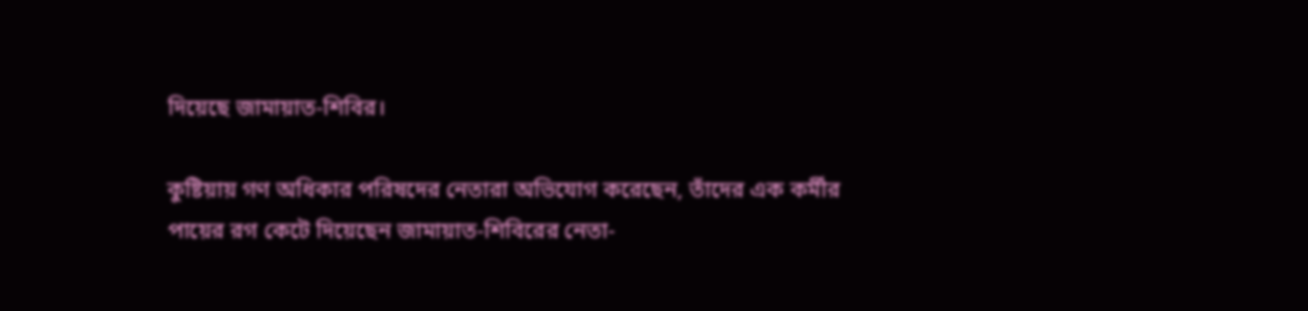দিয়েছে জামায়াত-শিবির।

কুষ্টিয়ায় গণ অধিকার পরিষদের নেতারা অভিযোগ করেছেন, তাঁদের এক কর্মীর পায়ের রগ কেটে দিয়েছেন জামায়াত-শিবিরের নেতা-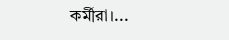কর্মীরা।...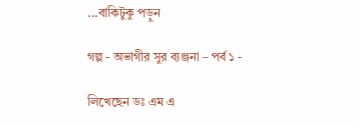...বাকিটুকু পড়ুন

গল্প - অভাগীর সুর ব্যঞ্জনা – পর্ব ১ -

লিখেছেন ডঃ এম এ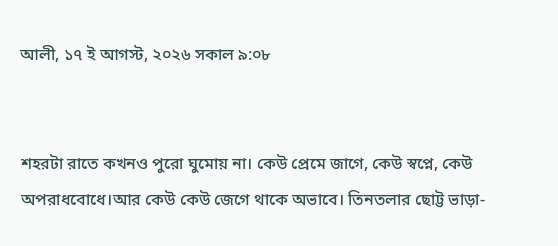আলী, ১৭ ই আগস্ট, ২০২৬ সকাল ৯:০৮


শহরটা রাতে কখনও পুরো ঘুমোয় না। কেউ প্রেমে জাগে, কেউ স্বপ্নে, কেউ অপরাধবোধে।আর কেউ কেউ জেগে থাকে অভাবে। তিনতলার ছোট্ট ভাড়া-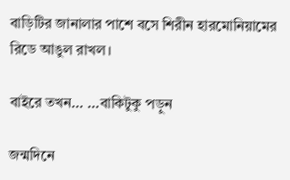বাড়িটির জানালার পাশে বসে শিরীন হারমোনিয়ামের রিডে আঙুল রাখল।

বাইরে তখন... ...বাকিটুকু পড়ুন

জন্মদিনে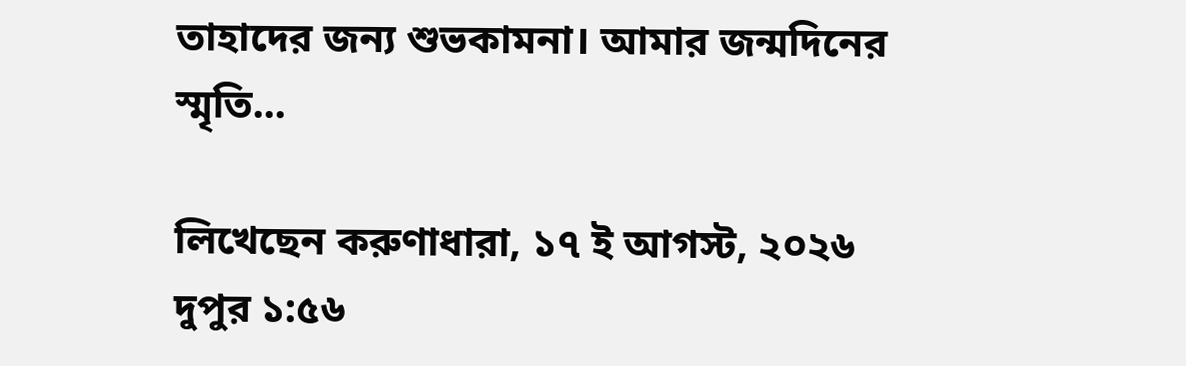তাহাদের জন্য শুভকামনা। আমার জন্মদিনের স্মৃতি...

লিখেছেন করুণাধারা, ১৭ ই আগস্ট, ২০২৬ দুপুর ১:৫৬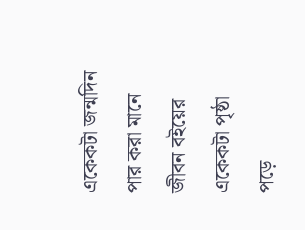একেকটা জন্মদিন পার করা মানে জীবন বইয়ের একেকটা পৃষ্ঠা পড়ে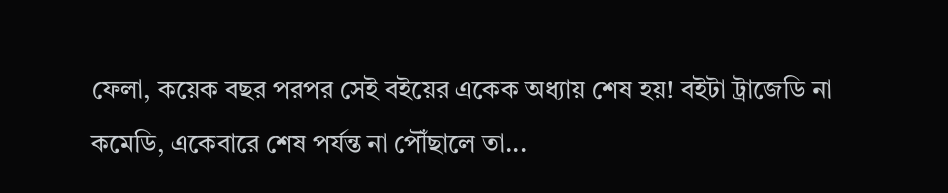ফেলা, কয়েক বছর পরপর সেই বইয়ের একেক অধ্যায় শেষ হয়! বইটা ট্রাজেডি না কমেডি, একেবারে শেষ পর্যন্ত না পৌঁছালে তা...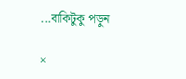...বাকিটুকু পড়ুন

×